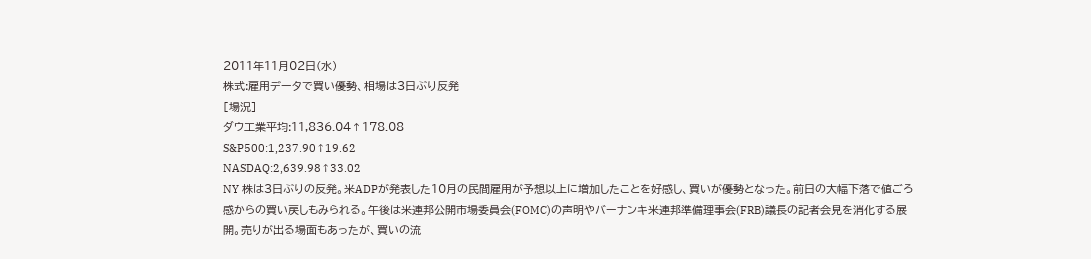2011年11月02日(水)
株式:雇用データで買い優勢、相場は3日ぶり反発
[場況]
ダウ工業平均:11,836.04↑178.08
S&P500:1,237.90↑19.62
NASDAQ:2,639.98↑33.02
NY 株は3日ぶりの反発。米ADPが発表した10月の民間雇用が予想以上に増加したことを好感し、買いが優勢となった。前日の大幅下落で値ごろ感からの買い戻しもみられる。午後は米連邦公開市場委員会(FOMC)の声明やバーナンキ米連邦準備理事会(FRB)議長の記者会見を消化する展開。売りが出る場面もあったが、買いの流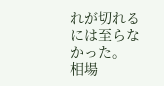れが切れるには至らなかった。
相場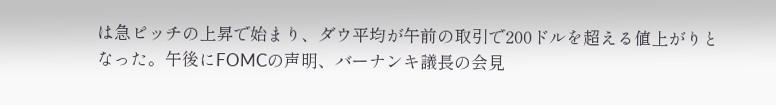は急ピッチの上昇で始まり、ダウ平均が午前の取引で200ドルを超える値上がりとなった。午後にFOMCの声明、バーナンキ議長の会見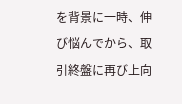を背景に一時、伸び悩んでから、取引終盤に再び上向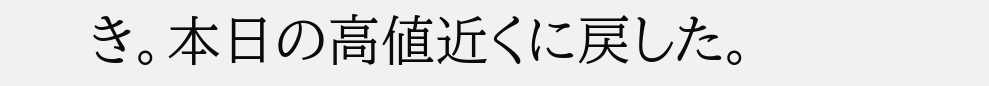き。本日の高値近くに戻した。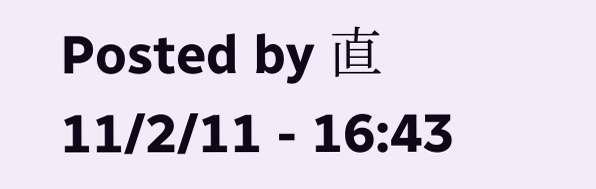Posted by 直 11/2/11 - 16:43